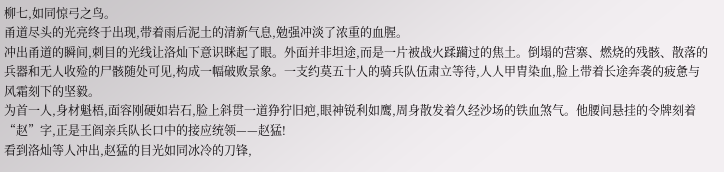柳七,如同惊弓之鸟。
甬道尽头的光亮终于出现,带着雨后泥土的清新气息,勉强冲淡了浓重的血腥。
冲出甬道的瞬间,刺目的光线让洛灿下意识眯起了眼。外面并非坦途,而是一片被战火蹂躏过的焦土。倒塌的营寨、燃烧的残骸、散落的兵器和无人收殓的尸骸随处可见,构成一幅破败景象。一支约莫五十人的骑兵队伍肃立等待,人人甲胄染血,脸上带着长途奔袭的疲惫与风霜刻下的坚毅。
为首一人,身材魁梧,面容刚硬如岩石,脸上斜贯一道狰狞旧疤,眼神锐利如鹰,周身散发着久经沙场的铁血煞气。他腰间悬挂的令牌刻着“赵”字,正是王阎亲兵队长口中的接应统领——赵猛!
看到洛灿等人冲出,赵猛的目光如同冰冷的刀锋,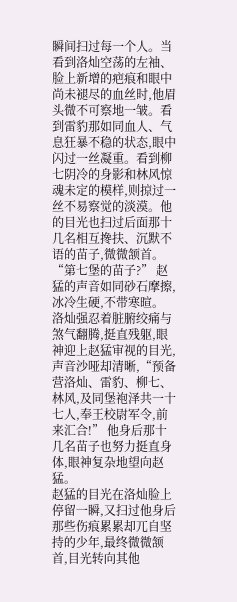瞬间扫过每一个人。当看到洛灿空荡的左袖、脸上新增的疤痕和眼中尚未褪尽的血丝时,他眉头微不可察地一皱。看到雷豹那如同血人、气息狂暴不稳的状态,眼中闪过一丝凝重。看到柳七阴冷的身影和林风惊魂未定的模样,则掠过一丝不易察觉的淡漠。他的目光也扫过后面那十几名相互搀扶、沉默不语的苗子,微微颔首。
“第七堡的苗子?” 赵猛的声音如同砂石摩擦,冰冷生硬,不带寒暄。
洛灿强忍着脏腑绞痛与煞气翻腾,挺直残躯,眼神迎上赵猛审视的目光,声音沙哑却清晰,“预备营洛灿、雷豹、柳七、林风,及同堡袍泽共一十七人,奉王校尉军令,前来汇合!” 他身后那十几名苗子也努力挺直身体,眼神复杂地望向赵猛。
赵猛的目光在洛灿脸上停留一瞬,又扫过他身后那些伤痕累累却兀自坚持的少年,最终微微颔首,目光转向其他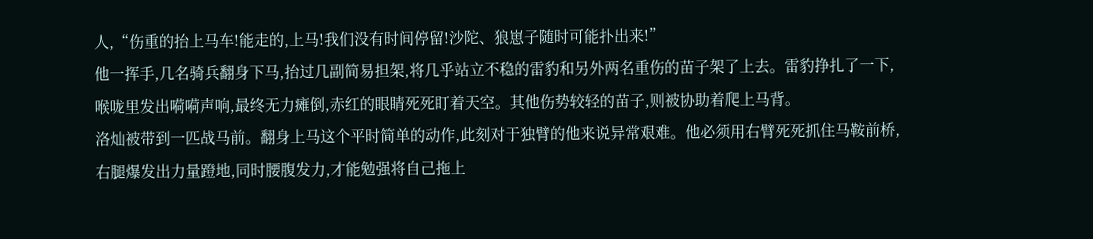人,“伤重的抬上马车!能走的,上马!我们没有时间停留!沙陀、狼崽子随时可能扑出来!”
他一挥手,几名骑兵翻身下马,抬过几副简易担架,将几乎站立不稳的雷豹和另外两名重伤的苗子架了上去。雷豹挣扎了一下,喉咙里发出嗬嗬声响,最终无力瘫倒,赤红的眼睛死死盯着天空。其他伤势较轻的苗子,则被协助着爬上马背。
洛灿被带到一匹战马前。翻身上马这个平时简单的动作,此刻对于独臂的他来说异常艰难。他必须用右臂死死抓住马鞍前桥,右腿爆发出力量蹬地,同时腰腹发力,才能勉强将自己拖上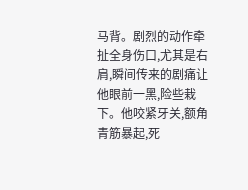马背。剧烈的动作牵扯全身伤口,尤其是右肩,瞬间传来的剧痛让他眼前一黑,险些栽下。他咬紧牙关,额角青筋暴起,死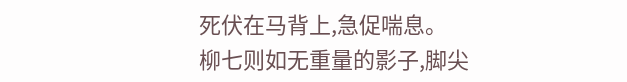死伏在马背上,急促喘息。
柳七则如无重量的影子,脚尖